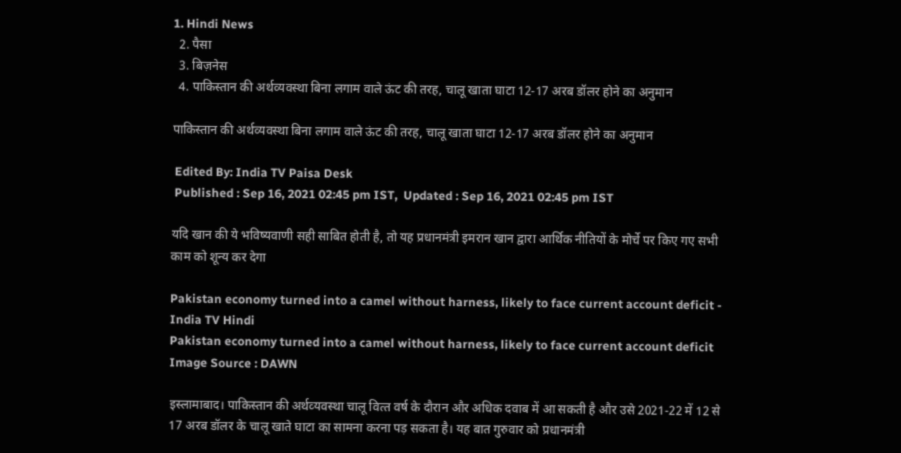1. Hindi News
  2. पैसा
  3. बिज़नेस
  4. पाकिस्‍तान की अर्थव्‍यवस्‍था बिना लगाम वाले ऊंट की तरह, चालू खाता घाटा 12-17 अरब डॉलर होने का अनुमान

पाकिस्‍तान की अर्थव्‍यवस्‍था बिना लगाम वाले ऊंट की तरह, चालू खाता घाटा 12-17 अरब डॉलर होने का अनुमान

 Edited By: India TV Paisa Desk
 Published : Sep 16, 2021 02:45 pm IST,  Updated : Sep 16, 2021 02:45 pm IST

यदि खान की ये भविष्यवाणी सही साबित होती है, तो यह प्रधानमंत्री इमरान खान द्वारा आर्थिक नीतियों के मोर्चे पर किए गए सभी काम को शून्य कर देगा

Pakistan economy turned into a camel without harness, likely to face current account deficit - India TV Hindi
Pakistan economy turned into a camel without harness, likely to face current account deficit Image Source : DAWN

इस्लामाबाद। पाकिस्तान की अर्थव्‍यवस्‍था चालू वित्‍त वर्ष के दौरान और अधिक दवाब में आ सकती है और उसे 2021-22 में 12 से 17 अरब डॉलर के चालू खाते घाटा का सामना करना पड़ सकता है। यह बात गुरुवार को प्रधानमंत्री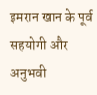इमरान खान के पूर्व सहयोगी और अनुभवी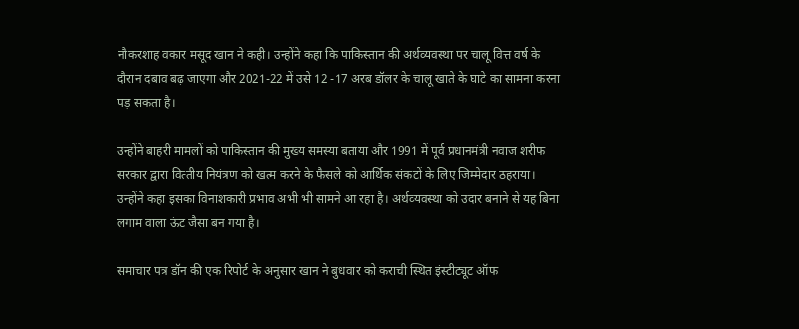नौकरशाह वकार मसूद खान ने कही। उन्‍होंने कहा कि पाकिस्तान की अर्थव्यवस्था पर चालू वित्त वर्ष के दौरान दबाव बढ़ जाएगा और 2021-22 में उसे 12 -17 अरब डॉलर के चालू खाते के घाटे का सामना करना पड़ सकता है।

उन्‍होंने बाहरी मामलों को पाकिस्‍तान की मुख्‍य समस्‍या बताया और 1991 में पूर्व प्रधानमंत्री नवाज शरीफ सरकार द्वारा वित्‍तीय नियंत्रण को खत्‍म करने के फैसले को आर्थिक संकटों के लिए जिम्‍मेदार ठहराया। उन्‍होंने कहा इसका विनाशकारी प्रभाव अभी भी सामने आ रहा है। अर्थव्‍यवस्‍था को उदार बनाने से यह बिना लगाम वाला ऊंट जैसा बन गया है।

समाचार पत्र डॉन की एक रिपोर्ट के अनुसार खान ने बुधवार को कराची स्थित इंस्टीट्यूट ऑफ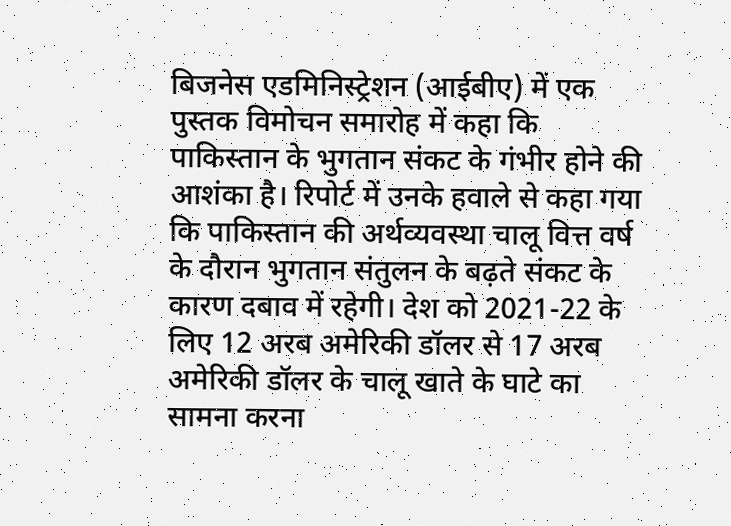बिजनेस एडमिनिस्ट्रेशन (आईबीए) में एक पुस्तक विमोचन समारोह में कहा कि पाकिस्तान के भुगतान संकट के गंभीर होने की आशंका है। रिपोर्ट में उनके हवाले से कहा गया कि पाकिस्तान की अर्थव्यवस्था चालू वित्त वर्ष के दौरान भुगतान संतुलन के बढ़ते संकट के कारण दबाव में रहेगी। देश को 2021-22 के लिए 12 अरब अमेरिकी डॉलर से 17 अरब अमेरिकी डॉलर के चालू खाते के घाटे का सामना करना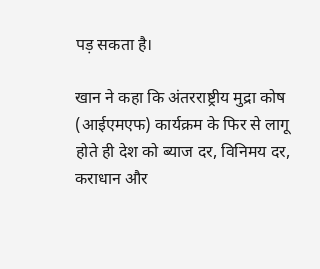पड़ सकता है।

खान ने कहा कि अंतरराष्ट्रीय मुद्रा कोष (आईएमएफ) कार्यक्रम के फिर से लागू होते ही देश को ब्याज दर, विनिमय दर, कराधान और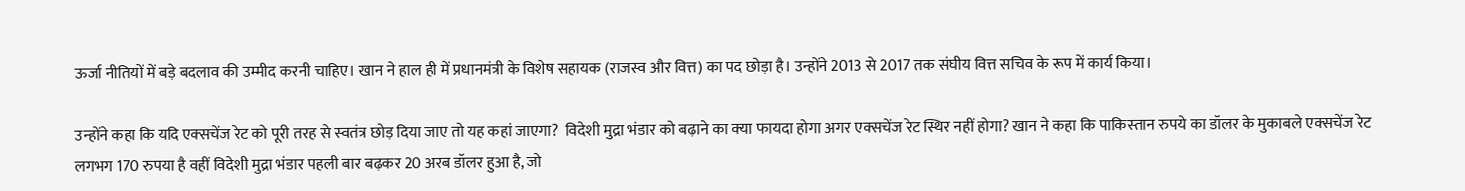ऊर्जा नीतियों में बड़े बदलाव की उम्मीद करनी चाहिए। खान ने हाल ही में प्रधानमंत्री के विशेष सहायक (राजस्व और वित्त) का पद छोड़ा है। उन्होंने 2013 से 2017 तक संघीय वित्त सचिव के रूप में कार्य किया।

उन्‍होंने कहा कि यदि एक्‍सचेंज रेट को पूरी तरह से स्‍वतंत्र छोड़ दिया जाए तो यह कहां जाएगा?  विदेशी मुद्रा भंडार को बढ़ाने का क्‍या फायदा होगा अगर एक्‍सचेंज रेट स्थिर नहीं होगा? खान ने कहा कि पाकिस्‍तान रुपये का डॉलर के मुकाबले एक्‍सचेंज रेट लगभग 170 रुपया है वहीं विदेशी मुद्रा भंडार पहली बार बढ़कर 20 अरब डॉलर हुआ है, जो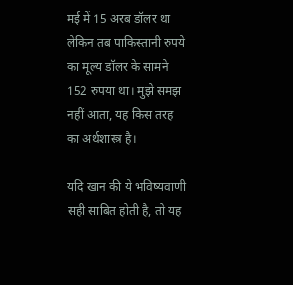मई में 15 अरब डॉलर था लेकिन तब पाकिस्‍तानी रुपये का मूल्‍य डॉलर के सामने 152 रुपया था। मुझे समझ नहीं आता, यह किस तरह का अर्थशास्‍त्र है।

यदि खान की ये भविष्‍यवाणी सही साबित होती है, तो यह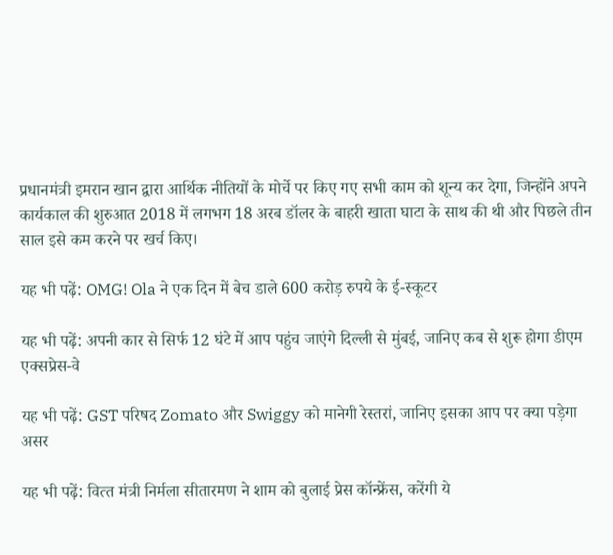प्रधानमंत्री इमरान खान द्वारा आर्थिक नीतियों के मोर्चे पर किए गए सभी काम को शून्‍य कर देगा, जिन्‍होंने अपने कार्यकाल की शुरुआत 2018 में लगभग 18 अरब डॉलर के बाहरी खाता घाटा के साथ की थी और पिछले तीन साल इसे कम करने पर खर्च किए।

यह भी पढ़ें: OMG! Ola ने एक दिन में बेच डाले 600 करोड़ रुपये के ई-स्‍कूटर

यह भी पढ़ें: अपनी कार से सिर्फ 12 घंटे में आप पहुंच जाएंगे दिल्‍ली से मुंबई, जानिए कब से शुरू होगा डीएम एक्‍सप्रेस-वे

यह भी पढ़ें: GST परिषद Zomato और Swiggy को मानेगी रेस्‍तरां, जानिए इसका आप पर क्‍या पड़ेगा असर

यह भी पढ़ें: वित्‍त मंत्री निर्मला सीतारमण ने शाम को बुलाई प्रेस कॉन्‍फ्रेंस, करेंगी ये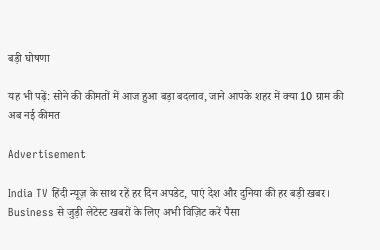बड़ी घोषणा

यह भी पढ़ें: सोने की कीमतों में आज हुआ बड़ा बदलाव, जाने आपके शहर में क्‍या 10 ग्राम की अब नई कीमत

Advertisement

India TV हिंदी न्यूज़ के साथ रहें हर दिन अपडेट, पाएं देश और दुनिया की हर बड़ी खबर। Business से जुड़ी लेटेस्ट खबरों के लिए अभी विज़िट करें पैसा